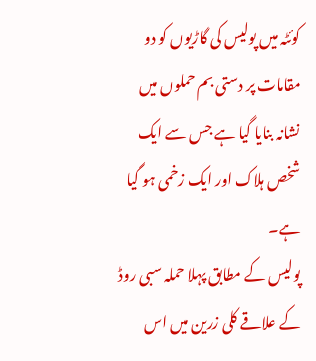کوئٹہ میں پولیس کی گاڑیوں کو دو مقامات پر دستی بم حملوں میں نشانہ بنایا گیا ہے جس سے ایک شخص ہلاک اور ایک زخمی ہو گیا ہے۔
پولیس کے مطابق پہلا حملہ سبی روڈ کے علاقے کلی زرین میں اس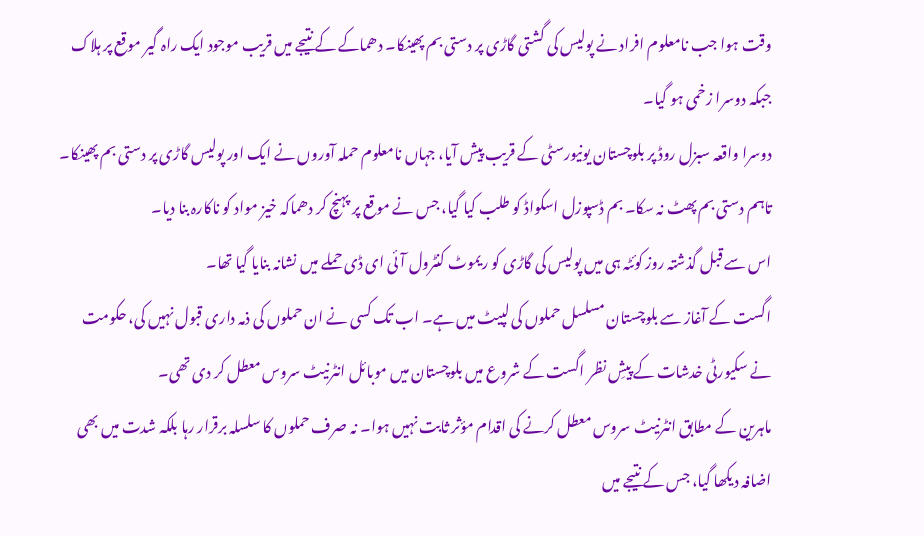وقت ہوا جب نامعلوم افراد نے پولیس کی گشتی گاڑی پر دستی بم پھینکا۔ دھماکے کے نتیجے میں قریب موجود ایک راہ گیر موقع پر ہلاک جبکہ دوسرا زخمی ہو گیا۔
دوسرا واقعہ سبزل روڈ پر بلوچستان یونیورسٹی کے قریب پیش آیا، جہاں نامعلوم حملہ آوروں نے ایک اور پولیس گاڑی پر دستی بم پھینکا۔ تاہم دستی بم پھٹ نہ سکا۔ بم ڈسپوزل اسکواڈ کو طلب کیا گیا، جس نے موقع پر پہنچ کر دھماکہ خیز مواد کو ناکارہ بنا دیا۔
اس سے قبل گذشتہ روز کوئٹہ ہی میں پولیس کی گاڑی کو ریموٹ کنٹرول آئی ای ڈی حملے میں نشانہ بنایا گیا تھا۔
اگست کے آغاز سے بلوچستان مسلسل حملوں کی لپیٹ میں ہے۔ اب تک کسی نے ان حملوں کی ذمہ داری قبول نہیں کی، حکومت نے سکیورٹی خدشات کے پیشِ نظر اگست کے شروع میں بلوچستان میں موبائل انٹرنیٹ سروس معطل کر دی تھی۔
ماہرین کے مطابق انٹرنیٹ سروس معطل کرنے کی اقدام مؤثر ثابت نہیں ہوا۔ نہ صرف حملوں کا سلسلہ برقرار رہا بلکہ شدت میں بھی اضافہ دیکھا گیا، جس کے نتیجے میں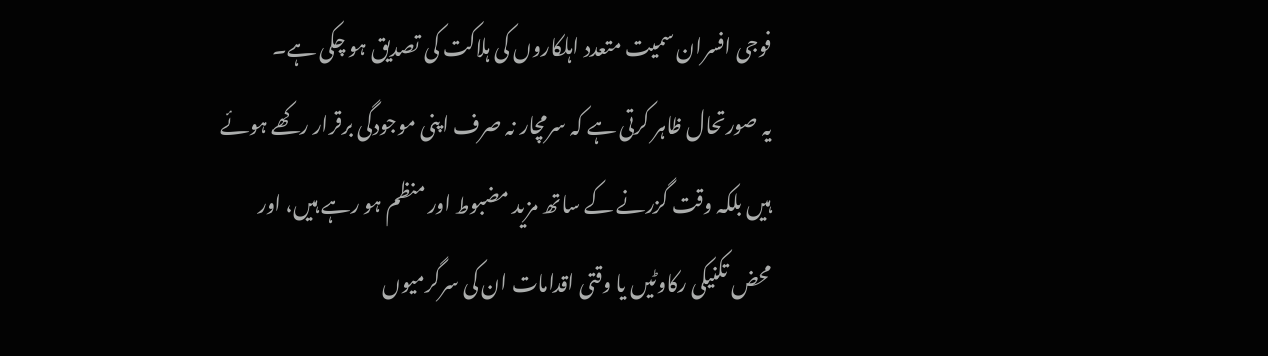فوجی افسران سمیت متعدد اہلکاروں کی ہلاکت کی تصدیق ہو چکی ہے۔
یہ صورتحال ظاہر کرتی ہے کہ سرمچار نہ صرف اپنی موجودگی برقرار رکھے ہوئے ہیں بلکہ وقت گزرنے کے ساتھ مزید مضبوط اور منظم ہو رہے ہیں، اور محض تکنیکی رکاوٹیں یا وقتی اقدامات ان کی سرگرمیوں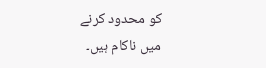کو محدود کرنے میں ناکام ہیں۔